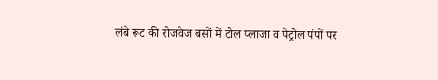लंबे रूट की रोजवेज बसों में टोल प्लाजा व पेट्रोल पंपों पर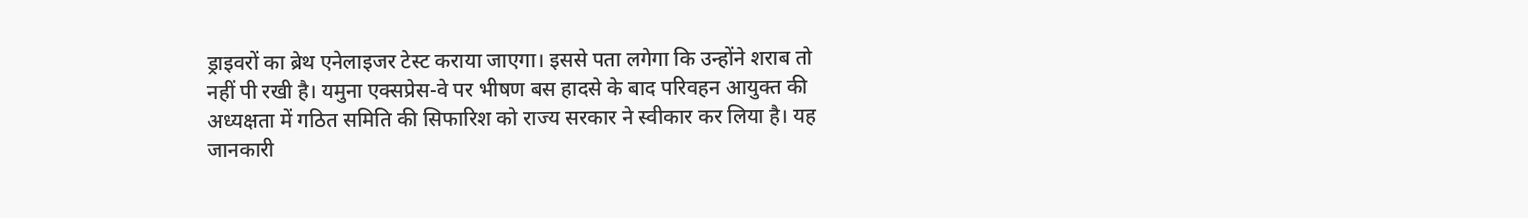ड्राइवरों का ब्रेथ एनेलाइजर टेस्ट कराया जाएगा। इससे पता लगेगा कि उन्होंने शराब तो नहीं पी रखी है। यमुना एक्सप्रेस-वे पर भीषण बस हादसे के बाद परिवहन आयुक्त की अध्यक्षता में गठित समिति की सिफारिश को राज्य सरकार ने स्वीकार कर लिया है। यह जानकारी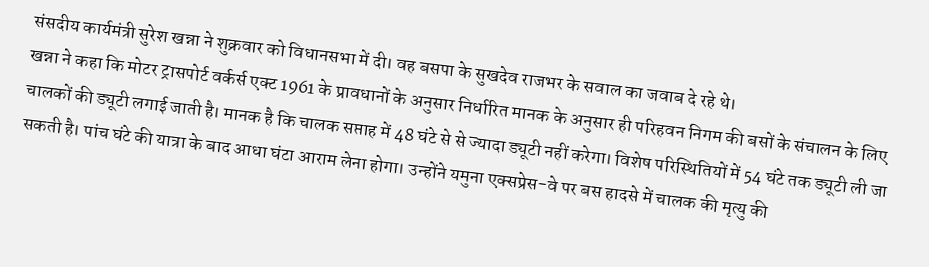संसदीय कार्यमंत्री सुरेश खन्ना ने शुक्रवार को विधानसभा में दी। वह बसपा के सुखदेव राजभर के सवाल का जवाब दे रहे थे।
खन्ना ने कहा कि मोटर ट्रासपोर्ट वर्कर्स एक्ट 1961 के प्रावधानों के अनुसार निर्धारित मानक के अनुसार ही परिहवन निगम की बसों के संचालन के लिए चालकों की ड्यूटी लगाई जाती है। मानक है कि चालक सप्ताह में 48 घंटे से से ज्यादा ड्यूटी नहीं करेगा। विशेष परिस्थितियों में 54 घंटे तक ड्यूटी ली जा सकती है। पांच घंटे की यात्रा के बाद आधा घंटा आराम लेना होगा। उन्होंने यमुना एक्सप्रेस-वे पर बस हादसे में चालक की मृत्यु की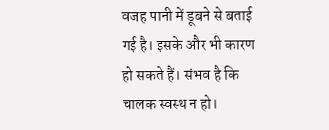वजह पानी में डूबने से बताई गई है। इसके और भी कारण हो सकते हैं। संभव है कि चालक स्वस्थ न हो।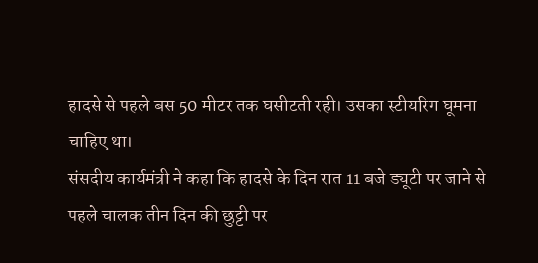हादसे से पहले बस 50 मीटर तक घसीटती रही। उसका स्टीयरिग घूमना चाहिए था।
संसदीय कार्यमंत्री ने कहा कि हादसे के दिन रात 11 बजे ड्यूटी पर जाने से पहले चालक तीन दिन की छुट्टी पर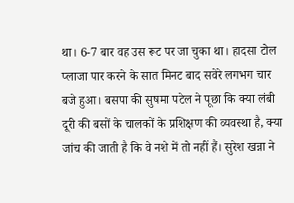था। 6-7 बार वह उस रूट पर जा चुका था। हादसा टोल प्लाजा पार करने के सात मिनट बाद सवेरे लगभग चार बजे हुआ। बसपा की सुषमा पटेल ने पूछा कि क्या लंबी दूरी की बसों के चालकों के प्रशिक्षण की व्यवस्था है, क्या जांच की जाती है कि वे नशे में तो नहीं हैं। सुरेश खन्ना ने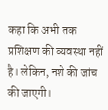कहा कि अभी तक प्रशिक्षण की व्यवस्था नहीं है। लेकिन, नशे की जांच की जाएगी।